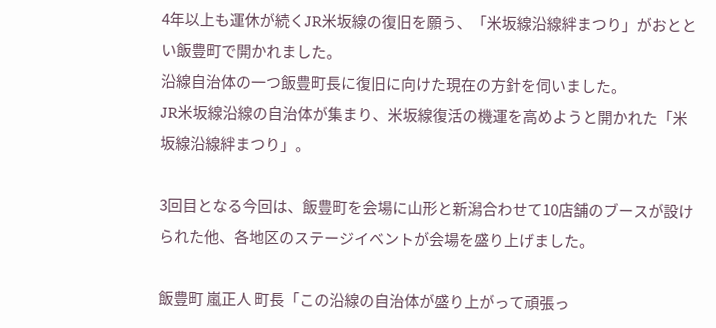4年以上も運休が続くJR米坂線の復旧を願う、「米坂線沿線絆まつり」がおととい飯豊町で開かれました。
沿線自治体の一つ飯豊町長に復旧に向けた現在の方針を伺いました。
JR米坂線沿線の自治体が集まり、米坂線復活の機運を高めようと開かれた「米坂線沿線絆まつり」。

3回目となる今回は、飯豊町を会場に山形と新潟合わせて10店舗のブースが設けられた他、各地区のステージイベントが会場を盛り上げました。

飯豊町 嵐正人 町長「この沿線の自治体が盛り上がって頑張っ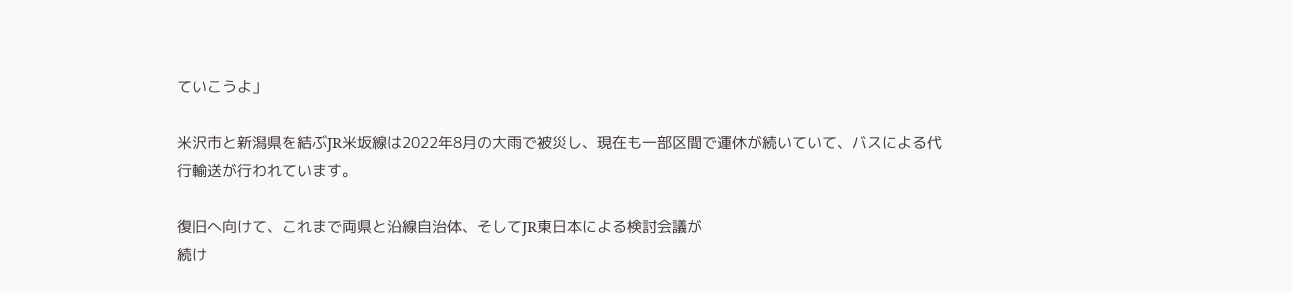ていこうよ」

米沢市と新潟県を結ぶJR米坂線は2022年8月の大雨で被災し、現在も一部区間で運休が続いていて、バスによる代行輸送が行われています。

復旧へ向けて、これまで両県と沿線自治体、そしてJR東日本による検討会議が
続け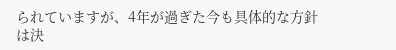られていますが、4年が過ぎた今も具体的な方針は決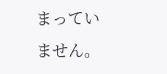まっていません。